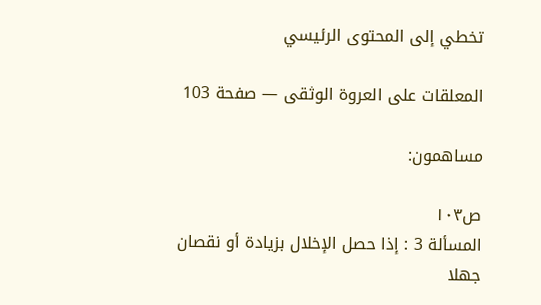تخطي إلى المحتوى الرئيسي

المعلقات على العروة الوثقى — صفحة 103

مساهمون:

ص١٠٣
المسألة 3 : إذا حصل الإخلال بزيادة أو نقصان جهلا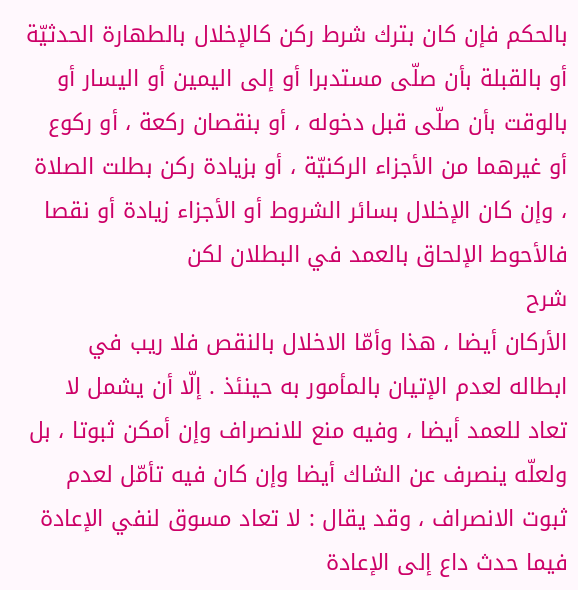بالحكم فإن كان بترك شرط ركن كالإخلال بالطهارة الحدثيّة أو بالقبلة بأن صلّى مستدبرا أو إلى اليمين أو اليسار أو بالوقت بأن صلّى قبل دخوله ، أو بنقصان ركعة ، أو ركوع أو غيرهما من الأجزاء الركنيّة ، أو بزيادة ركن بطلت الصلاة ، وإن كان الإخلال بسائر الشروط أو الأجزاء زيادة أو نقصا فالأحوط الإلحاق بالعمد في البطلان لكن
شرح
الأركان أيضا ، هذا وأمّا الاخلال بالنقص فلا ريب في ابطاله لعدم الإتيان بالمأمور به حينئذ . إلّا أن يشمل لا تعاد للعمد أيضا ، وفيه منع للانصراف وإن أمكن ثبوتا ، بل ولعلّه ينصرف عن الشاك أيضا وإن كان فيه تأمّل لعدم ثبوت الانصراف ، وقد يقال : لا تعاد مسوق لنفي الإعادة فيما حدث داع إلى الإعادة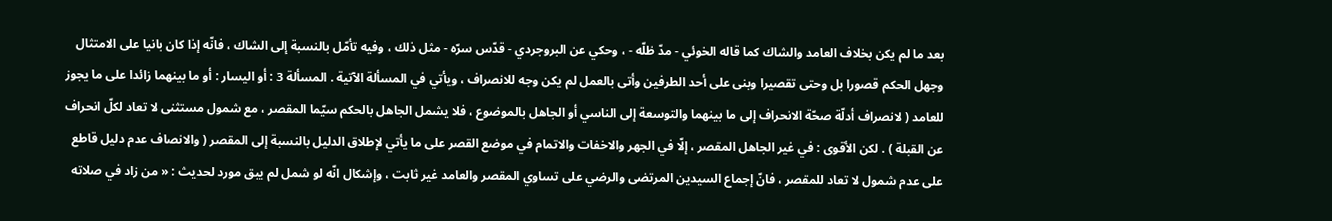بعد ما لم يكن بخلاف العامد والشاك كما قاله الخوئي - مدّ ظلّه - ، وحكي عن البروجردي - قدّس سرّه - مثل ذلك ، وفيه تأمّل بالنسبة إلى الشاك ، فانّه إذا كان بانيا على الامتثال وجهل الحكم قصورا بل وحتى تقصيرا وبنى على أحد الطرفين وأتى بالعمل لم يكن وجه للانصراف ، ويأتي في المسألة الآتية . المسألة 3 : أو اليسار : أو ما بينهما زائدا على ما يجوز للعامد ( لانصراف أدلّة صحّة الانحراف إلى ما بينهما والتوسعة إلى الناسي أو الجاهل بالموضوع ، فلا يشمل الجاهل بالحكم سيّما المقصر ، مع شمول مستثنى لا تعاد لكلّ انحراف عن القبلة ) . لكن الأقوى : في غير الجاهل المقصر ، إلّا في الجهر والاخفات والاتمام في موضع القصر على ما يأتي لإطلاق الدليل بالنسبة إلى المقصر ( والانصاف عدم دليل قاطع على عدم شمول لا تعاد للمقصر ، فانّ إجماع السيدين المرتضى والرضي على تساوي المقصر والعامد غير ثابت ، وإشكال انّه لو شمل لم يبق مورد لحديث : « من زاد في صلاته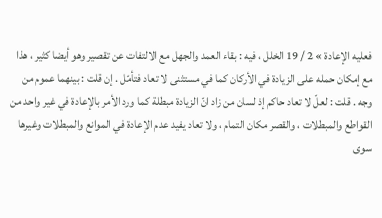فعليه الإعادة » 2 / 19 الخلل ، فيه : بقاء العمد والجهل مع الالتفات عن تقصير وهو أيضا كثير ، هذا مع إمكان حمله على الزيادة في الأركان كما في مستثنى لا تعاد فتأمّل . إن قلت : بينهما عموم من وجه . قلت : لعلّ لا تعاد حاكم إذ لسان من زاد انّ الزيادة مبطلة كما ورد الأمر بالإعادة في غير واحد من القواطع والمبطلات ، والقصر مكان التمام ، ولا تعاد يفيد عدم الإعادة في الموانع والمبطلات وغيرها سوى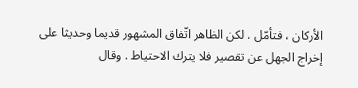الأركان ، فتأمّل . لكن الظاهر اتّفاق المشهور قديما وحديثا على إخراج الجهل عن تقصير فلا يترك الاحتياط . وقال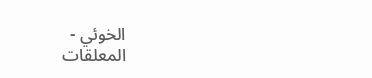الخوئي -
المعلقات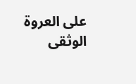على العروة الوثقى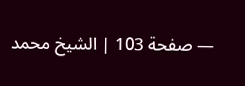— صفحة 103 | الشيخ محمد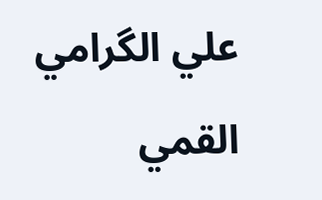علي الگرامي القمي